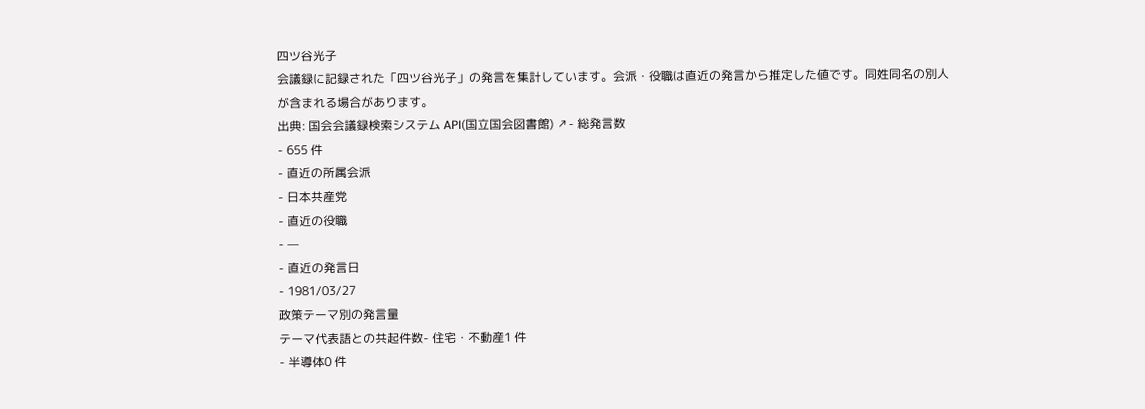四ツ谷光子
会議録に記録された「四ツ谷光子」の発言を集計しています。会派・役職は直近の発言から推定した値です。同姓同名の別人が含まれる場合があります。
出典: 国会会議録検索システム API(国立国会図書館) ↗- 総発言数
- 655 件
- 直近の所属会派
- 日本共産党
- 直近の役職
- —
- 直近の発言日
- 1981/03/27
政策テーマ別の発言量
テーマ代表語との共起件数- 住宅・不動産1 件
- 半導体0 件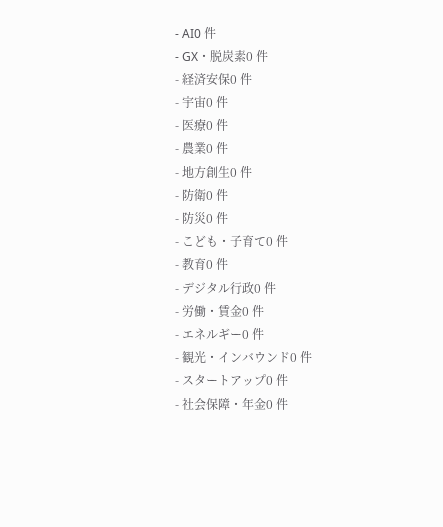- AI0 件
- GX・脱炭素0 件
- 経済安保0 件
- 宇宙0 件
- 医療0 件
- 農業0 件
- 地方創生0 件
- 防衛0 件
- 防災0 件
- こども・子育て0 件
- 教育0 件
- デジタル行政0 件
- 労働・賃金0 件
- エネルギー0 件
- 観光・インバウンド0 件
- スタートアップ0 件
- 社会保障・年金0 件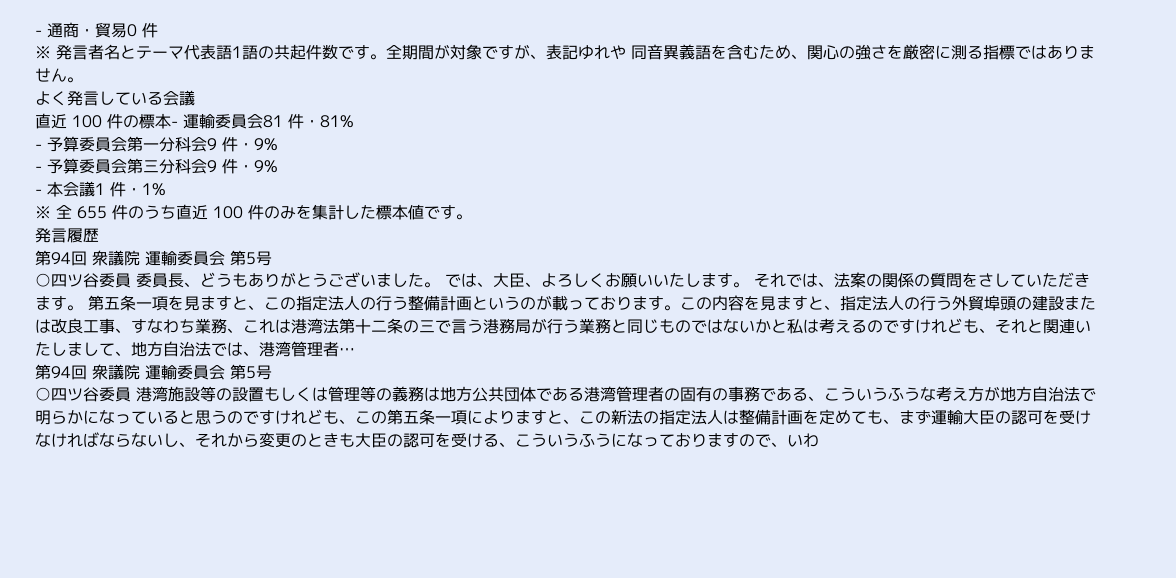- 通商・貿易0 件
※ 発言者名とテーマ代表語1語の共起件数です。全期間が対象ですが、表記ゆれや 同音異義語を含むため、関心の強さを厳密に測る指標ではありません。
よく発言している会議
直近 100 件の標本- 運輸委員会81 件・81%
- 予算委員会第一分科会9 件・9%
- 予算委員会第三分科会9 件・9%
- 本会議1 件・1%
※ 全 655 件のうち直近 100 件のみを集計した標本値です。
発言履歴
第94回 衆議院 運輸委員会 第5号
○四ツ谷委員 委員長、どうもありがとうございました。 では、大臣、よろしくお願いいたします。 それでは、法案の関係の質問をさしていただきます。 第五条一項を見ますと、この指定法人の行う整備計画というのが載っております。この内容を見ますと、指定法人の行う外貿埠頭の建設または改良工事、すなわち業務、これは港湾法第十二条の三で言う港務局が行う業務と同じものではないかと私は考えるのですけれども、それと関連いたしまして、地方自治法では、港湾管理者…
第94回 衆議院 運輸委員会 第5号
○四ツ谷委員 港湾施設等の設置もしくは管理等の義務は地方公共団体である港湾管理者の固有の事務である、こういうふうな考え方が地方自治法で明らかになっていると思うのですけれども、この第五条一項によりますと、この新法の指定法人は整備計画を定めても、まず運輸大臣の認可を受けなければならないし、それから変更のときも大臣の認可を受ける、こういうふうになっておりますので、いわ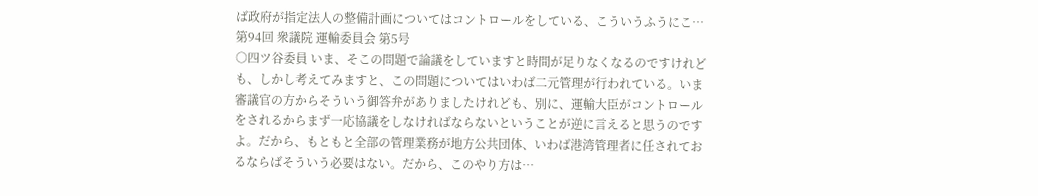ば政府が指定法人の整備計画についてはコントロールをしている、こういうふうにこ…
第94回 衆議院 運輸委員会 第5号
○四ツ谷委員 いま、そこの問題で論議をしていますと時間が足りなくなるのですけれども、しかし考えてみますと、この問題についてはいわば二元管理が行われている。いま審議官の方からそういう御答弁がありましたけれども、別に、運輸大臣がコントロールをされるからまず一応協議をしなければならないということが逆に言えると思うのですよ。だから、もともと全部の管理業務が地方公共団体、いわば港湾管理者に任されておるならばそういう必要はない。だから、このやり方は…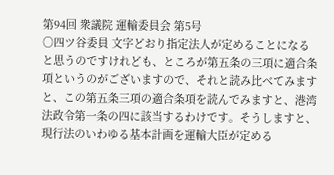第94回 衆議院 運輸委員会 第5号
○四ツ谷委員 文字どおり指定法人が定めることになると思うのですけれども、ところが第五条の三項に適合条項というのがございますので、それと読み比べてみますと、この第五条三項の適合条項を読んでみますと、港湾法政令第一条の四に該当するわけです。そうしますと、現行法のいわゆる基本計画を運輸大臣が定める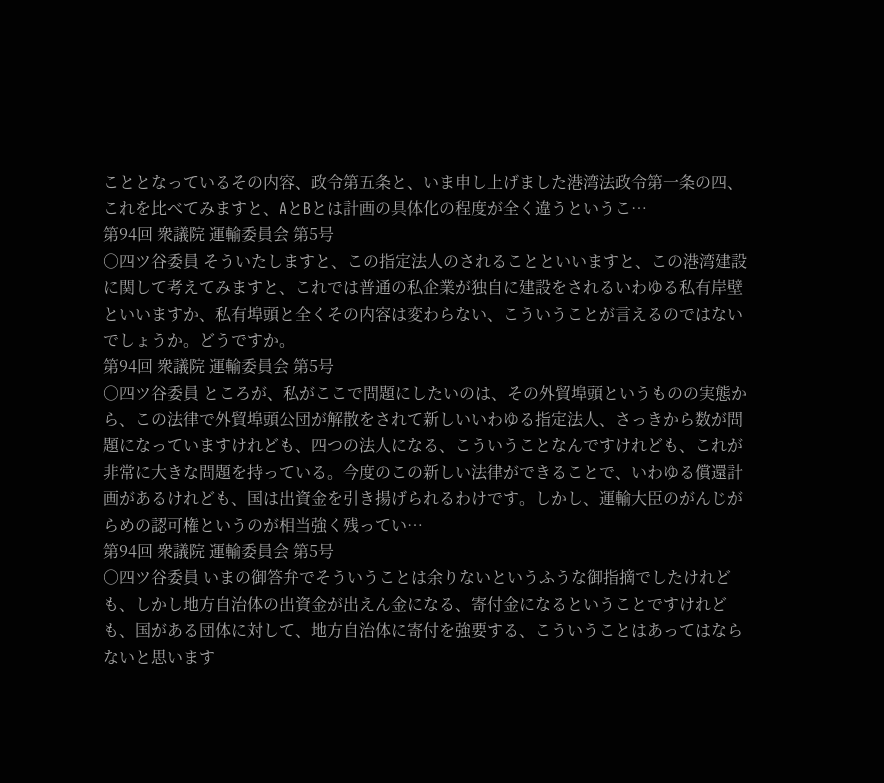こととなっているその内容、政令第五条と、いま申し上げました港湾法政令第一条の四、これを比べてみますと、AとBとは計画の具体化の程度が全く違うというこ…
第94回 衆議院 運輸委員会 第5号
○四ツ谷委員 そういたしますと、この指定法人のされることといいますと、この港湾建設に関して考えてみますと、これでは普通の私企業が独自に建設をされるいわゆる私有岸壁といいますか、私有埠頭と全くその内容は変わらない、こういうことが言えるのではないでしょうか。どうですか。
第94回 衆議院 運輸委員会 第5号
○四ツ谷委員 ところが、私がここで問題にしたいのは、その外貿埠頭というものの実態から、この法律で外貿埠頭公団が解散をされて新しいいわゆる指定法人、さっきから数が問題になっていますけれども、四つの法人になる、こういうことなんですけれども、これが非常に大きな問題を持っている。今度のこの新しい法律ができることで、いわゆる償還計画があるけれども、国は出資金を引き揚げられるわけです。しかし、運輸大臣のがんじがらめの認可権というのが相当強く残ってい…
第94回 衆議院 運輸委員会 第5号
○四ツ谷委員 いまの御答弁でそういうことは余りないというふうな御指摘でしたけれども、しかし地方自治体の出資金が出えん金になる、寄付金になるということですけれども、国がある団体に対して、地方自治体に寄付を強要する、こういうことはあってはならないと思います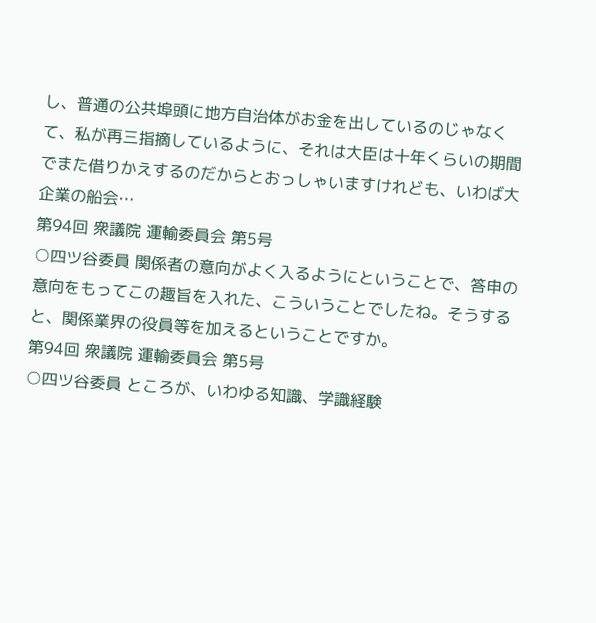し、普通の公共埠頭に地方自治体がお金を出しているのじゃなくて、私が再三指摘しているように、それは大臣は十年くらいの期間でまた借りかえするのだからとおっしゃいますけれども、いわば大企業の船会…
第94回 衆議院 運輸委員会 第5号
○四ツ谷委員 関係者の意向がよく入るようにということで、答申の意向をもってこの趣旨を入れた、こういうことでしたね。そうすると、関係業界の役員等を加えるということですか。
第94回 衆議院 運輸委員会 第5号
○四ツ谷委員 ところが、いわゆる知識、学識経験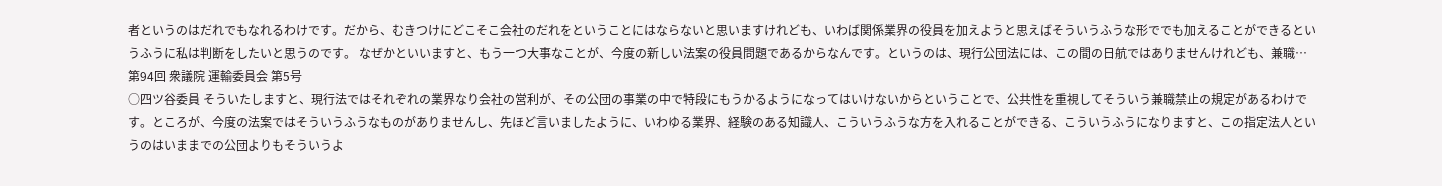者というのはだれでもなれるわけです。だから、むきつけにどこそこ会社のだれをということにはならないと思いますけれども、いわば関係業界の役員を加えようと思えばそういうふうな形ででも加えることができるというふうに私は判断をしたいと思うのです。 なぜかといいますと、もう一つ大事なことが、今度の新しい法案の役員問題であるからなんです。というのは、現行公団法には、この間の日航ではありませんけれども、兼職…
第94回 衆議院 運輸委員会 第5号
○四ツ谷委員 そういたしますと、現行法ではそれぞれの業界なり会社の営利が、その公団の事業の中で特段にもうかるようになってはいけないからということで、公共性を重視してそういう兼職禁止の規定があるわけです。ところが、今度の法案ではそういうふうなものがありませんし、先ほど言いましたように、いわゆる業界、経験のある知識人、こういうふうな方を入れることができる、こういうふうになりますと、この指定法人というのはいままでの公団よりもそういうよ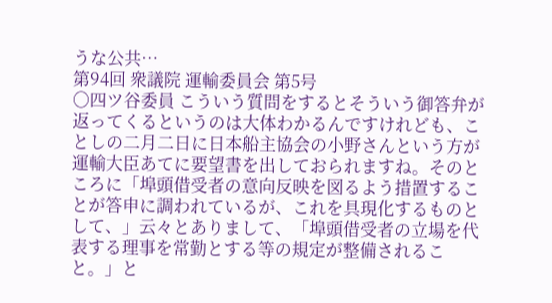うな公共…
第94回 衆議院 運輸委員会 第5号
○四ツ谷委員 こういう質問をするとそういう御答弁が返ってくるというのは大体わかるんですけれども、ことしの二月二日に日本船主協会の小野さんという方が運輸大臣あてに要望書を出しておられますね。そのところに「埠頭借受者の意向反映を図るよう措置することが答申に調われているが、これを具現化するものとして、」云々とありまして、「埠頭借受者の立場を代表する理事を常勤とする等の規定が整備されること。」と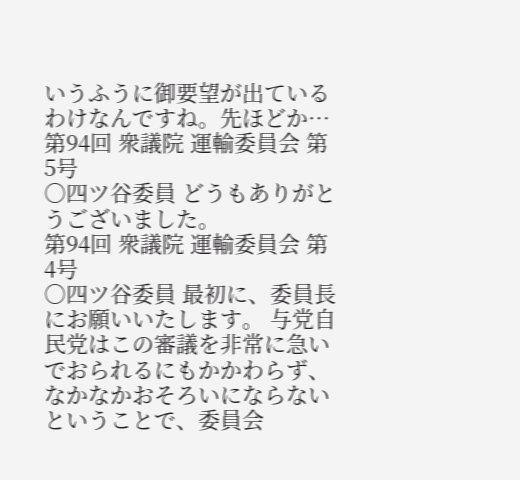いうふうに御要望が出ているわけなんですね。先ほどか…
第94回 衆議院 運輸委員会 第5号
○四ツ谷委員 どうもありがとうございました。
第94回 衆議院 運輸委員会 第4号
○四ツ谷委員 最初に、委員長にお願いいたします。 与党自民党はこの審議を非常に急いでおられるにもかかわらず、なかなかおそろいにならないということで、委員会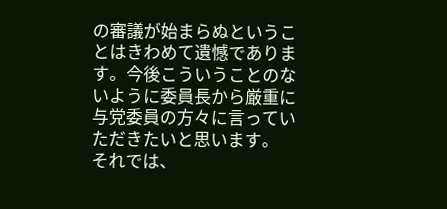の審議が始まらぬということはきわめて遺憾であります。今後こういうことのないように委員長から厳重に与党委員の方々に言っていただきたいと思います。 それでは、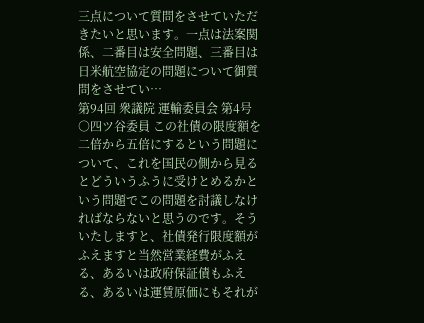三点について質問をさせていただきたいと思います。一点は法案関係、二番目は安全問題、三番目は日米航空協定の問題について御質問をさせてい…
第94回 衆議院 運輸委員会 第4号
○四ツ谷委員 この社債の限度額を二倍から五倍にするという問題について、これを国民の側から見るとどういうふうに受けとめるかという問題でこの問題を討議しなければならないと思うのです。そういたしますと、社債発行限度額がふえますと当然営業経費がふえる、あるいは政府保証債もふえる、あるいは運賃原価にもそれが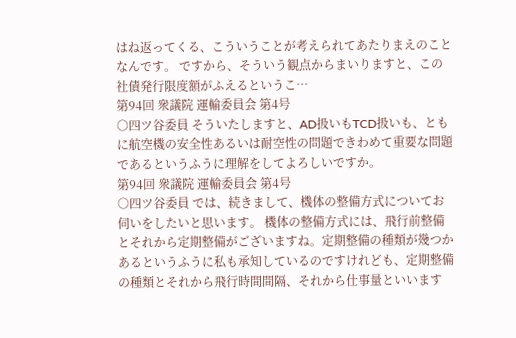はね返ってくる、こういうことが考えられてあたりまえのことなんです。 ですから、そういう観点からまいりますと、この社債発行限度額がふえるというこ…
第94回 衆議院 運輸委員会 第4号
○四ツ谷委員 そういたしますと、AD扱いもTCD扱いも、ともに航空機の安全性あるいは耐空性の問題できわめて重要な問題であるというふうに理解をしてよろしいですか。
第94回 衆議院 運輸委員会 第4号
○四ツ谷委員 では、続きまして、機体の整備方式についてお伺いをしたいと思います。 機体の整備方式には、飛行前整備とそれから定期整備がございますね。定期整備の種類が幾つかあるというふうに私も承知しているのですけれども、定期整備の種類とそれから飛行時間間隔、それから仕事量といいます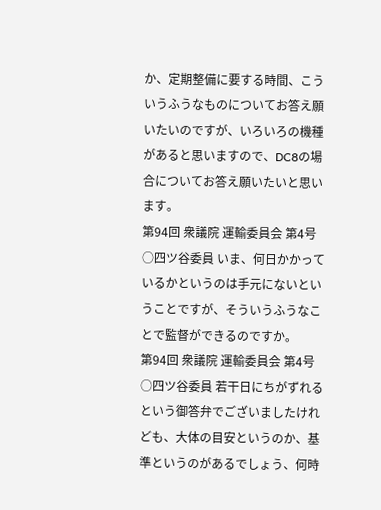か、定期整備に要する時間、こういうふうなものについてお答え願いたいのですが、いろいろの機種があると思いますので、DC8の場合についてお答え願いたいと思います。
第94回 衆議院 運輸委員会 第4号
○四ツ谷委員 いま、何日かかっているかというのは手元にないということですが、そういうふうなことで監督ができるのですか。
第94回 衆議院 運輸委員会 第4号
○四ツ谷委員 若干日にちがずれるという御答弁でございましたけれども、大体の目安というのか、基準というのがあるでしょう、何時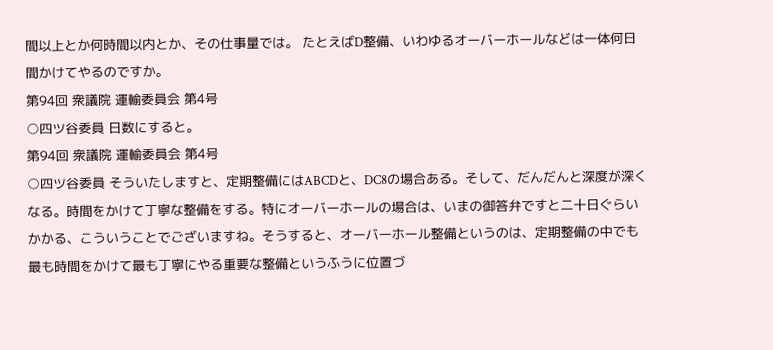間以上とか何時間以内とか、その仕事量では。 たとえばD整備、いわゆるオーバーホールなどは一体何日間かけてやるのですか。
第94回 衆議院 運輸委員会 第4号
○四ツ谷委員 日数にすると。
第94回 衆議院 運輸委員会 第4号
○四ツ谷委員 そういたしますと、定期整備にはABCDと、DC8の場合ある。そして、だんだんと深度が深くなる。時間をかけて丁寧な整備をする。特にオーバーホールの場合は、いまの御答弁ですと二十日ぐらいかかる、こういうことでございますね。そうすると、オーバーホール整備というのは、定期整備の中でも最も時間をかけて最も丁寧にやる重要な整備というふうに位置づ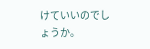けていいのでしょうか。